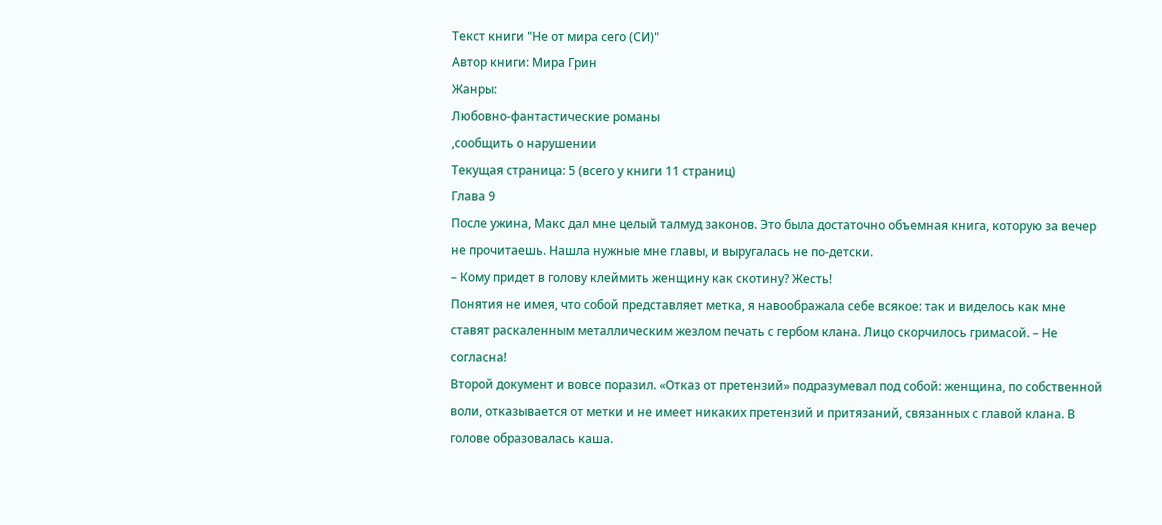Текст книги "Не от мира сего (СИ)"
Автор книги: Мира Грин
Жанры:
Любовно-фантастические романы
,сообщить о нарушении
Текущая страница: 5 (всего у книги 11 страниц)
Глава 9
После ужина, Макс дал мне целый талмуд законов. Это была достаточно объемная книга, которую за вечер не прочитаешь. Нашла нужные мне главы, и выругалась не по-детски.
– Кому придет в голову клеймить женщину как скотину? Жесть!
Понятия не имея, что собой представляет метка, я навоображала себе всякое: так и виделось как мне ставят раскаленным металлическим жезлом печать с гербом клана. Лицо скорчилось гримасой. – Не согласна!
Второй документ и вовсе поразил. «Отказ от претензий» подразумевал под собой: женщина, по собственной воли, отказывается от метки и не имеет никаких претензий и притязаний, связанных с главой клана. В голове образовалась каша.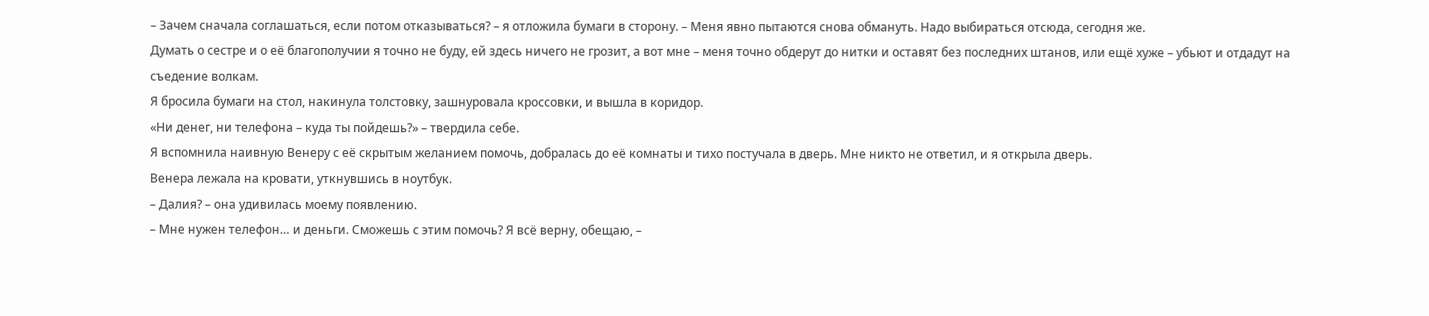– Зачем сначала соглашаться, если потом отказываться? – я отложила бумаги в сторону. – Меня явно пытаются снова обмануть. Надо выбираться отсюда, сегодня же.
Думать о сестре и о её благополучии я точно не буду, ей здесь ничего не грозит, а вот мне – меня точно обдерут до нитки и оставят без последних штанов, или ещё хуже – убьют и отдадут на съедение волкам.
Я бросила бумаги на стол, накинула толстовку, зашнуровала кроссовки, и вышла в коридор.
«Ни денег, ни телефона – куда ты пойдешь?» – твердила себе.
Я вспомнила наивную Венеру с её скрытым желанием помочь, добралась до её комнаты и тихо постучала в дверь. Мне никто не ответил, и я открыла дверь.
Венера лежала на кровати, уткнувшись в ноутбук.
– Далия? – она удивилась моему появлению.
– Мне нужен телефон… и деньги. Сможешь с этим помочь? Я всё верну, обещаю, –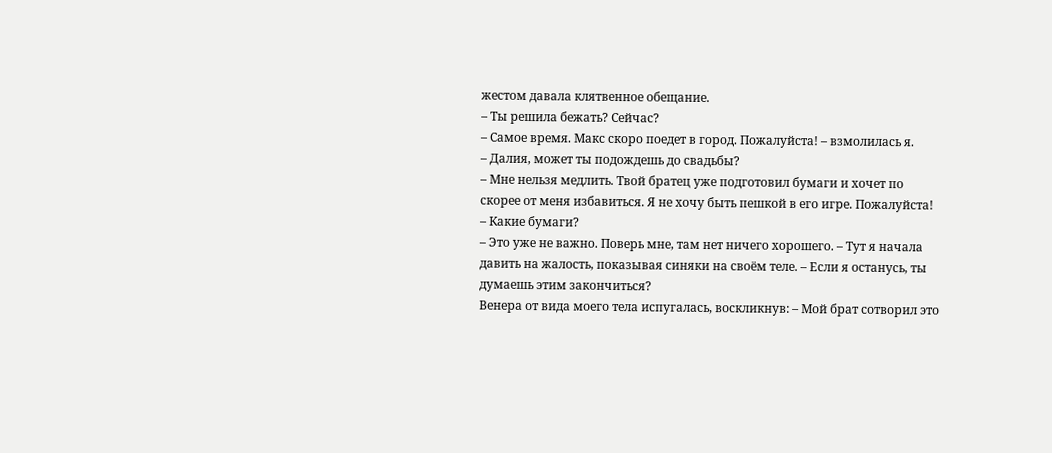жестом давала клятвенное обещание.
– Ты решила бежать? Сейчас?
– Самое время. Макс скоро поедет в город. Пожалуйста! – взмолилась я.
– Далия, может ты подождешь до свадьбы?
– Мне нельзя медлить. Твой братец уже подготовил бумаги и хочет по скорее от меня избавиться. Я не хочу быть пешкой в его игре. Пожалуйста!
– Какие бумаги?
– Это уже не важно. Поверь мне, там нет ничего хорошего. – Тут я начала давить на жалость, показывая синяки на своём теле. – Если я останусь, ты думаешь этим закончиться?
Венера от вида моего тела испугалась, воскликнув: – Мой брат сотворил это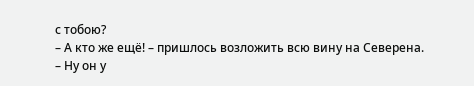с тобою?
– А кто же ещё! – пришлось возложить всю вину на Северена.
– Ну он у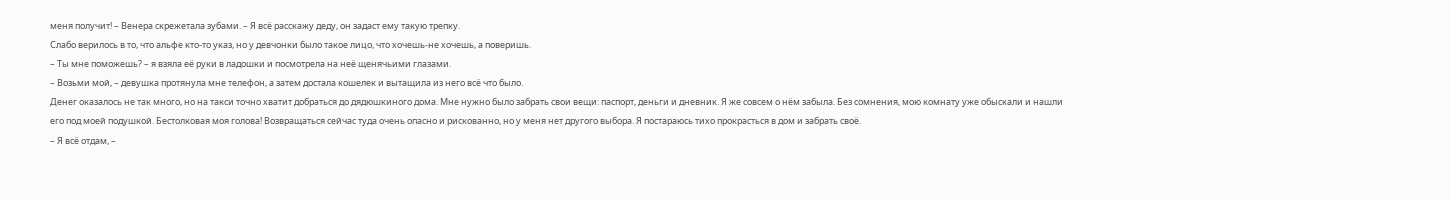меня получит! – Венера скрежетала зубами. – Я всё расскажу деду, он задаст ему такую трепку.
Слабо верилось в то, что альфе кто-то указ, но у девчонки было такое лицо, что хочешь-не хочешь, а поверишь.
– Ты мне поможешь? – я взяла её руки в ладошки и посмотрела на неё щенячьими глазами.
– Возьми мой, – девушка протянула мне телефон, а затем достала кошелек и вытащила из него всё что было.
Денег оказалось не так много, но на такси точно хватит добраться до дядюшкиного дома. Мне нужно было забрать свои вещи: паспорт, деньги и дневник. Я же совсем о нём забыла. Без сомнения, мою комнату уже обыскали и нашли его под моей подушкой. Бестолковая моя голова! Возвращаться сейчас туда очень опасно и рискованно, но у меня нет другого выбора. Я постараюсь тихо прокрасться в дом и забрать своё.
– Я всё отдам, –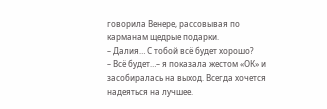говорила Венере, рассовывая по карманам щедрые подарки.
– Далия… С тобой всё будет хорошо?
– Всё будет…– я показала жестом «ОК» и засобиралась на выход. Всегда хочется надеяться на лучшее.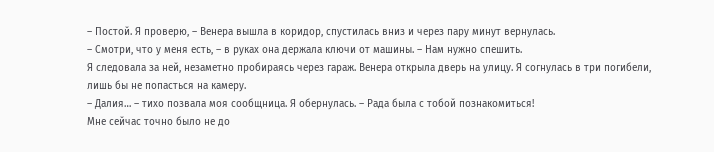– Постой. Я проверю, – Венера вышла в коридор, спустилась вниз и через пару минут вернулась.
– Смотри, что у меня есть, – в руках она держала ключи от машины. – Нам нужно спешить.
Я следовала за ней, незаметно пробираясь через гараж. Венера открыла дверь на улицу. Я согнулась в три погибели, лишь бы не попасться на камеру.
– Далия… – тихо позвала моя сообщница. Я обернулась. – Рада была с тобой познакомиться!
Мне сейчас точно было не до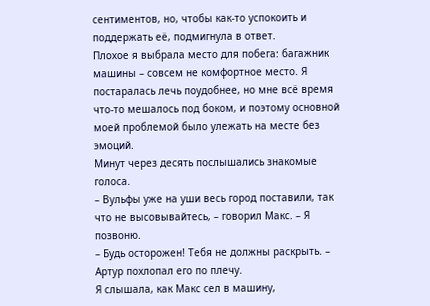сентиментов, но, чтобы как-то успокоить и поддержать её, подмигнула в ответ.
Плохое я выбрала место для побега: багажник машины – совсем не комфортное место. Я постаралась лечь поудобнее, но мне всё время что-то мешалось под боком, и поэтому основной моей проблемой было улежать на месте без эмоций.
Минут через десять послышались знакомые голоса.
– Вульфы уже на уши весь город поставили, так что не высовывайтесь, – говорил Макс. – Я позвоню.
– Будь осторожен! Тебя не должны раскрыть. – Артур похлопал его по плечу.
Я слышала, как Макс сел в машину,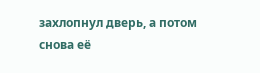захлопнул дверь, а потом снова её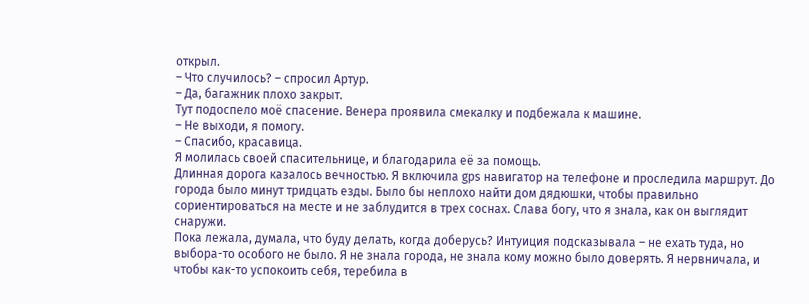открыл.
– Что случилось? – спросил Артур.
– Да, багажник плохо закрыт.
Тут подоспело моё спасение. Венера проявила смекалку и подбежала к машине.
– Не выходи, я помогу.
– Спасибо, красавица.
Я молилась своей спасительнице, и благодарила её за помощь.
Длинная дорога казалось вечностью. Я включила gps навигатор на телефоне и проследила маршрут. До города было минут тридцать езды. Было бы неплохо найти дом дядюшки, чтобы правильно сориентироваться на месте и не заблудится в трех соснах. Слава богу, что я знала, как он выглядит снаружи.
Пока лежала, думала, что буду делать, когда доберусь? Интуиция подсказывала – не ехать туда, но выбора-то особого не было. Я не знала города, не знала кому можно было доверять. Я нервничала, и чтобы как-то успокоить себя, теребила в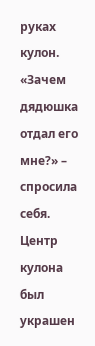руках кулон.
«Зачем дядюшка отдал его мне?» – спросила себя. Центр кулона был украшен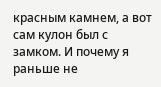красным камнем, а вот сам кулон был с замком. И почему я раньше не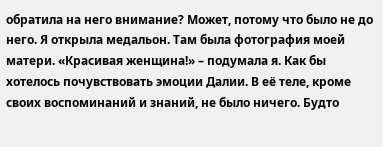обратила на него внимание? Может, потому что было не до него. Я открыла медальон. Там была фотография моей матери. «Красивая женщина!» – подумала я. Как бы хотелось почувствовать эмоции Далии. В её теле, кроме своих воспоминаний и знаний, не было ничего. Будто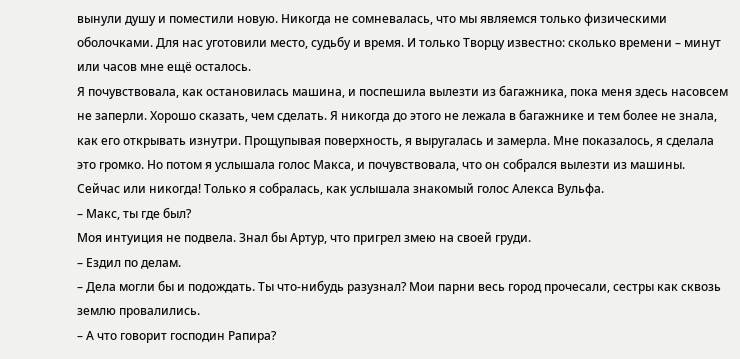вынули душу и поместили новую. Никогда не сомневалась, что мы являемся только физическими оболочками. Для нас уготовили место, судьбу и время. И только Творцу известно: сколько времени – минут или часов мне ещё осталось.
Я почувствовала, как остановилась машина, и поспешила вылезти из багажника, пока меня здесь насовсем не заперли. Хорошо сказать, чем сделать. Я никогда до этого не лежала в багажнике и тем более не знала, как его открывать изнутри. Прощупывая поверхность, я выругалась и замерла. Мне показалось, я сделала это громко. Но потом я услышала голос Макса, и почувствовала, что он собрался вылезти из машины.
Сейчас или никогда! Только я собралась, как услышала знакомый голос Алекса Вульфа.
– Макс, ты где был?
Моя интуиция не подвела. Знал бы Артур, что пригрел змею на своей груди.
– Ездил по делам.
– Дела могли бы и подождать. Ты что-нибудь разузнал? Мои парни весь город прочесали, сестры как сквозь землю провалились.
– А что говорит господин Рапира?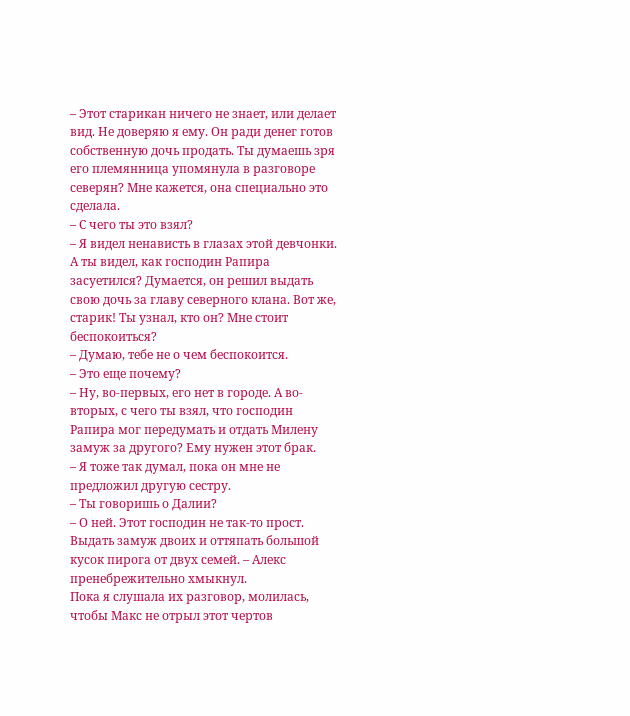– Этот старикан ничего не знает, или делает вид. Не доверяю я ему. Он ради денег готов собственную дочь продать. Ты думаешь зря его племянница упомянула в разговоре северян? Мне кажется, она специально это сделала.
– С чего ты это взял?
– Я видел ненависть в глазах этой девчонки. А ты видел, как господин Рапира засуетился? Думается, он решил выдать свою дочь за главу северного клана. Вот же, старик! Ты узнал, кто он? Мне стоит беспокоиться?
– Думаю, тебе не о чем беспокоится.
– Это еще почему?
– Ну, во-первых, его нет в городе. А во-вторых, с чего ты взял, что господин Рапира мог передумать и отдать Милену замуж за другого? Ему нужен этот брак.
– Я тоже так думал, пока он мне не предложил другую сестру.
– Ты говоришь о Далии?
– О ней. Этот господин не так-то прост. Выдать замуж двоих и оттяпать большой кусок пирога от двух семей. – Алекс пренебрежительно хмыкнул.
Пока я слушала их разговор, молилась, чтобы Макс не отрыл этот чертов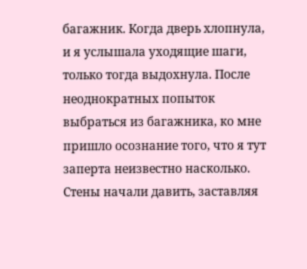багажник. Когда дверь хлопнула, и я услышала уходящие шаги, только тогда выдохнула. После неоднократных попыток выбраться из багажника, ко мне пришло осознание того, что я тут заперта неизвестно насколько. Стены начали давить, заставляя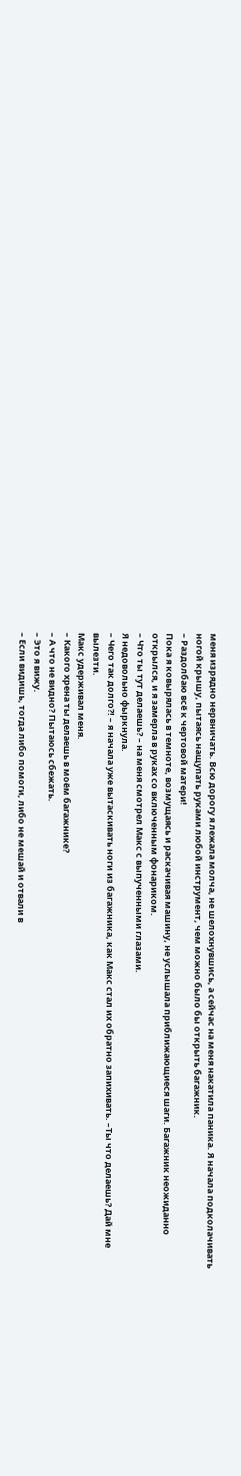меня изрядно нервничать. Всю дорогу я лежала молча, не шелохнувшись, а сейчас на меня накатила паника. Я начала подколачивать ногой крышу, пытаясь нащупать руками любой инструмент, чем можно было бы открыть багажник.
– Раздолбаю всё к чертовой матери!
Пока я ковырялась в темноте, возмущаясь и раскачивая машину, не услышала приближающиеся шаги. Багажник неожиданно открылся, и я замерла в руках со включенным фонариком.
– Что ты тут делаешь? – на меня смотрел Макс с выпученными глазами.
Я недовольно фыркнула.
– Чего так долго?! – я начала уже вытаскивать ноги из багажника, как Макс стал их обратно запихивать. –Ты что делаешь? Дай мне вылезти.
Макс удерживал меня.
– Какого хрена ты делаешь в моём багажнике?
– А что не видно? Пытаюсь сбежать.
– Это я вижу.
– Если видишь, тогда либо помоги, либо не мешай и отвали в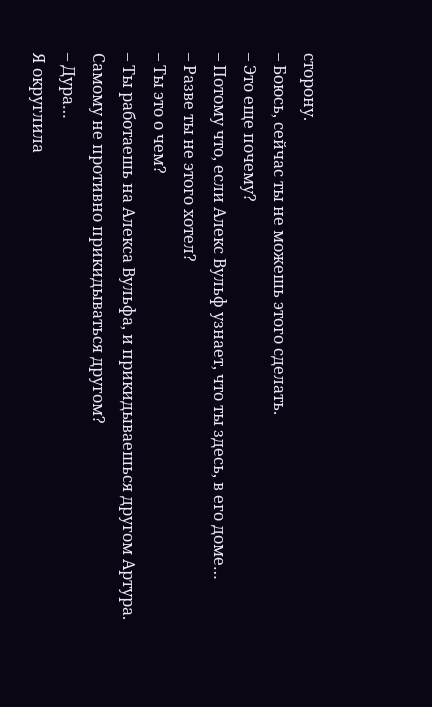сторону.
– Боюсь, сейчас ты не можешь этого сделать.
– Это еще почему?
– Потому что, если Алекс Вульф узнает, что ты здесь, в его доме…
– Разве ты не этого хотел?
– Ты это о чем?
– Ты работаешь на Алекса Вульфа, и прикидываешься другом Артура. Самому не противно прикидываться другом?
– Дура…
Я округлила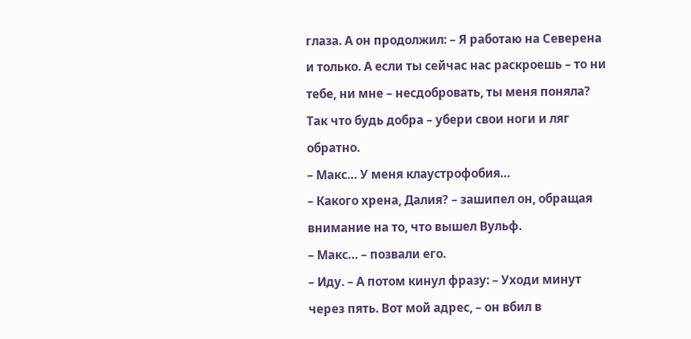глаза. А он продолжил: – Я работаю на Северена и только. А если ты сейчас нас раскроешь – то ни тебе, ни мне – несдобровать, ты меня поняла? Так что будь добра – убери свои ноги и ляг обратно.
– Макс… У меня клаустрофобия…
– Какого хрена, Далия? – зашипел он, обращая внимание на то, что вышел Вульф.
– Макс… – позвали его.
– Иду. – А потом кинул фразу: – Уходи минут через пять. Вот мой адрес, – он вбил в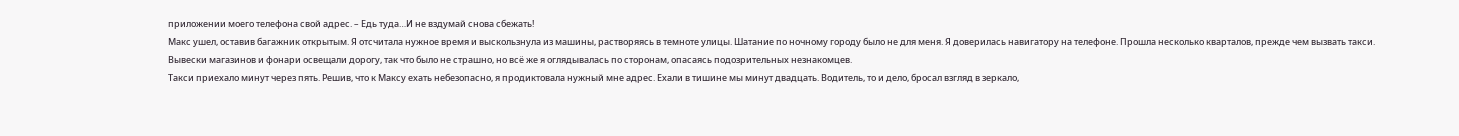приложении моего телефона свой адрес. – Едь туда…И не вздумай снова сбежать!
Макс ушел, оставив багажник открытым. Я отсчитала нужное время и выскользнула из машины, растворяясь в темноте улицы. Шатание по ночному городу было не для меня. Я доверилась навигатору на телефоне. Прошла несколько кварталов, прежде чем вызвать такси.
Вывески магазинов и фонари освещали дорогу, так что было не страшно, но всё же я оглядывалась по сторонам, опасаясь подозрительных незнакомцев.
Такси приехало минут через пять. Решив, что к Максу ехать небезопасно, я продиктовала нужный мне адрес. Ехали в тишине мы минут двадцать. Водитель, то и дело, бросал взгляд в зеркало,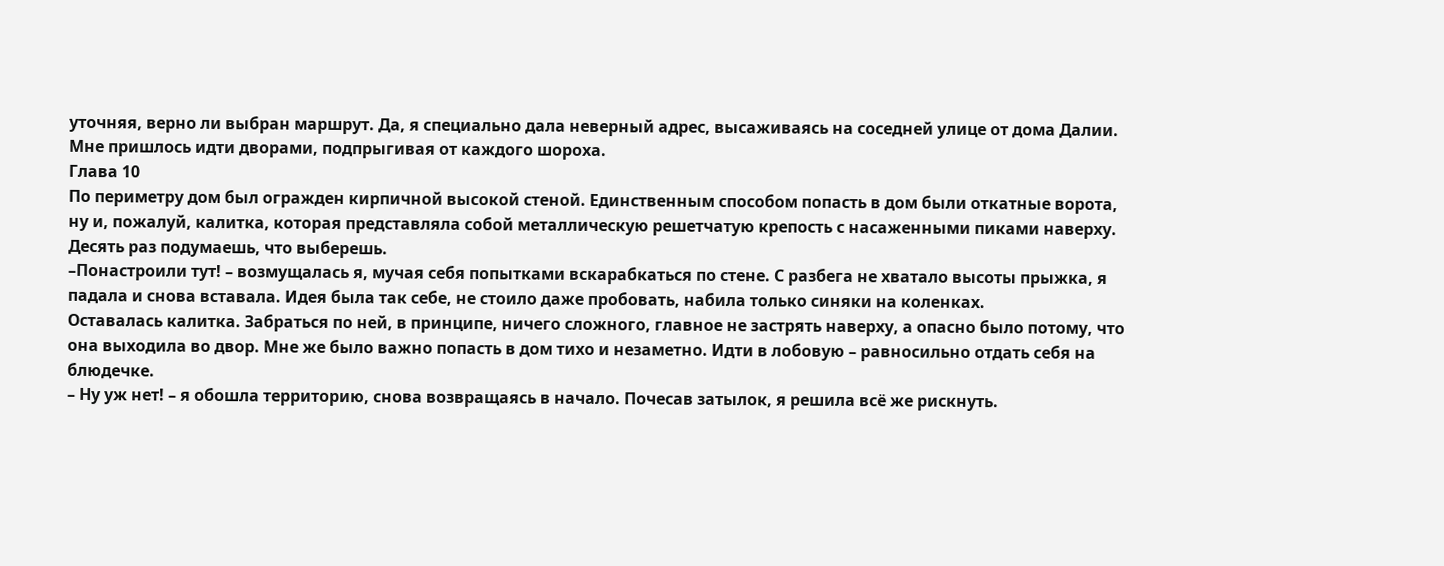уточняя, верно ли выбран маршрут. Да, я специально дала неверный адрес, высаживаясь на соседней улице от дома Далии. Мне пришлось идти дворами, подпрыгивая от каждого шороха.
Глава 10
По периметру дом был огражден кирпичной высокой стеной. Единственным способом попасть в дом были откатные ворота, ну и, пожалуй, калитка, которая представляла собой металлическую решетчатую крепость с насаженными пиками наверху. Десять раз подумаешь, что выберешь.
–Понастроили тут! – возмущалась я, мучая себя попытками вскарабкаться по стене. С разбега не хватало высоты прыжка, я падала и снова вставала. Идея была так себе, не стоило даже пробовать, набила только синяки на коленках.
Оставалась калитка. Забраться по ней, в принципе, ничего сложного, главное не застрять наверху, а опасно было потому, что она выходила во двор. Мне же было важно попасть в дом тихо и незаметно. Идти в лобовую – равносильно отдать себя на блюдечке.
– Ну уж нет! – я обошла территорию, снова возвращаясь в начало. Почесав затылок, я решила всё же рискнуть.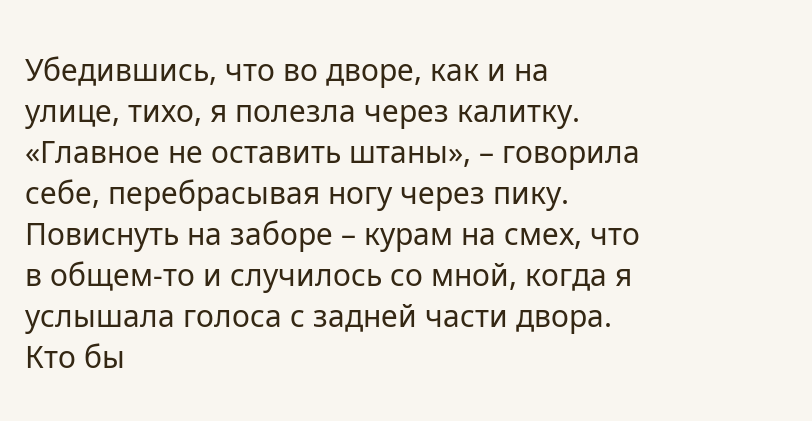Убедившись, что во дворе, как и на улице, тихо, я полезла через калитку.
«Главное не оставить штаны», – говорила себе, перебрасывая ногу через пику. Повиснуть на заборе – курам на смех, что в общем-то и случилось со мной, когда я услышала голоса с задней части двора. Кто бы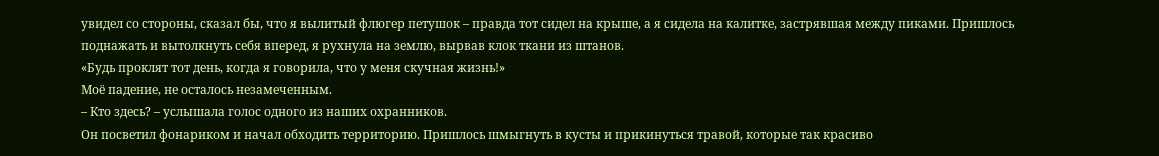увидел со стороны, сказал бы, что я вылитый флюгер петушок – правда тот сидел на крыше, а я сидела на калитке, застрявшая между пиками. Пришлось поднажать и вытолкнуть себя вперед, я рухнула на землю, вырвав клок ткани из штанов.
«Будь проклят тот день, когда я говорила, что у меня скучная жизнь!»
Моё падение, не осталось незамеченным.
– Кто здесь? – услышала голос одного из наших охранников.
Он посветил фонариком и начал обходить территорию. Пришлось шмыгнуть в кусты и прикинуться травой, которые так красиво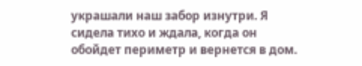украшали наш забор изнутри. Я сидела тихо и ждала, когда он обойдет периметр и вернется в дом.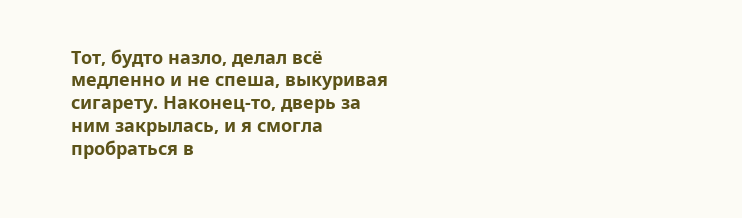Тот, будто назло, делал всё медленно и не спеша, выкуривая сигарету. Наконец-то, дверь за ним закрылась, и я смогла пробраться в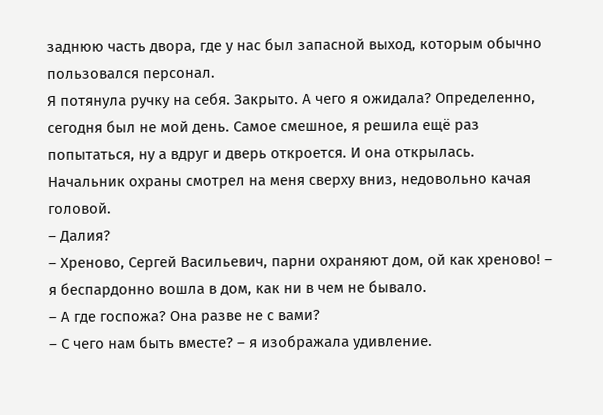заднюю часть двора, где у нас был запасной выход, которым обычно пользовался персонал.
Я потянула ручку на себя. Закрыто. А чего я ожидала? Определенно, сегодня был не мой день. Самое смешное, я решила ещё раз попытаться, ну а вдруг и дверь откроется. И она открылась. Начальник охраны смотрел на меня сверху вниз, недовольно качая головой.
– Далия?
– Хреново, Сергей Васильевич, парни охраняют дом, ой как хреново! – я беспардонно вошла в дом, как ни в чем не бывало.
– А где госпожа? Она разве не с вами?
– С чего нам быть вместе? – я изображала удивление.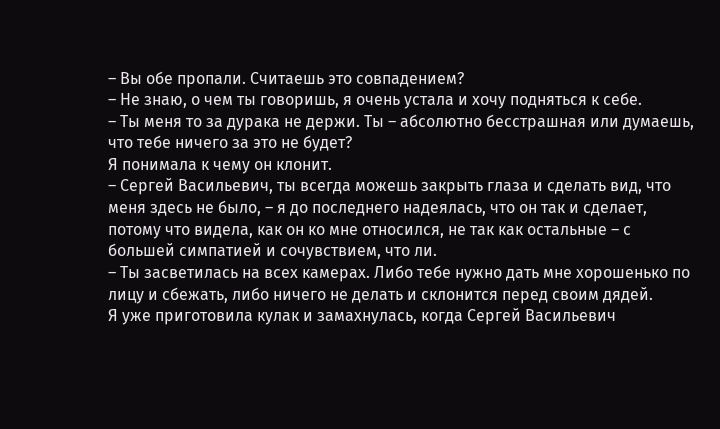– Вы обе пропали. Считаешь это совпадением?
– Не знаю, о чем ты говоришь, я очень устала и хочу подняться к себе.
– Ты меня то за дурака не держи. Ты – абсолютно бесстрашная или думаешь, что тебе ничего за это не будет?
Я понимала к чему он клонит.
– Сергей Васильевич, ты всегда можешь закрыть глаза и сделать вид, что меня здесь не было, – я до последнего надеялась, что он так и сделает, потому что видела, как он ко мне относился, не так как остальные – с большей симпатией и сочувствием, что ли.
– Ты засветилась на всех камерах. Либо тебе нужно дать мне хорошенько по лицу и сбежать, либо ничего не делать и склонится перед своим дядей.
Я уже приготовила кулак и замахнулась, когда Сергей Васильевич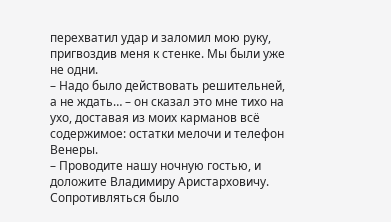перехватил удар и заломил мою руку, пригвоздив меня к стенке. Мы были уже не одни.
– Надо было действовать решительней, а не ждать… – он сказал это мне тихо на ухо, доставая из моих карманов всё содержимое: остатки мелочи и телефон Венеры.
– Проводите нашу ночную гостью, и доложите Владимиру Аристарховичу.
Сопротивляться было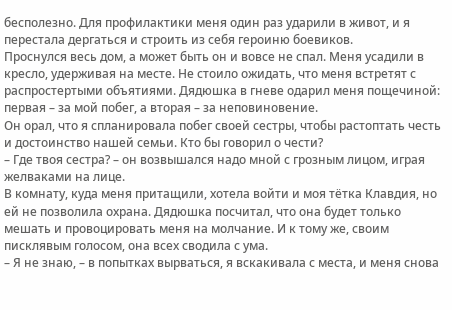бесполезно. Для профилактики меня один раз ударили в живот, и я перестала дергаться и строить из себя героиню боевиков.
Проснулся весь дом, а может быть он и вовсе не спал. Меня усадили в кресло, удерживая на месте. Не стоило ожидать, что меня встретят с распростертыми объятиями. Дядюшка в гневе одарил меня пощечиной: первая – за мой побег, а вторая – за неповиновение.
Он орал, что я спланировала побег своей сестры, чтобы растоптать честь и достоинство нашей семьи. Кто бы говорил о чести?
– Где твоя сестра? – он возвышался надо мной с грозным лицом, играя желваками на лице.
В комнату, куда меня притащили, хотела войти и моя тётка Клавдия, но ей не позволила охрана. Дядюшка посчитал, что она будет только мешать и провоцировать меня на молчание. И к тому же, своим писклявым голосом, она всех сводила с ума.
– Я не знаю, – в попытках вырваться, я вскакивала с места, и меня снова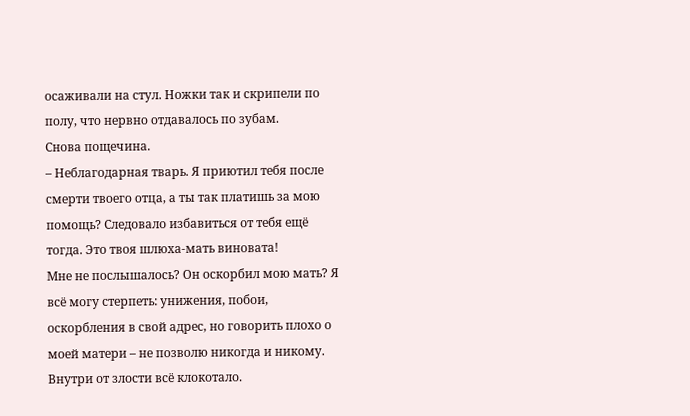осаживали на стул. Ножки так и скрипели по полу, что нервно отдавалось по зубам.
Снова пощечина.
– Неблагодарная тварь. Я приютил тебя после смерти твоего отца, а ты так платишь за мою помощь? Следовало избавиться от тебя ещё тогда. Это твоя шлюха-мать виновата!
Мне не послышалось? Он оскорбил мою мать? Я всё могу стерпеть: унижения, побои, оскорбления в свой адрес, но говорить плохо о моей матери – не позволю никогда и никому. Внутри от злости всё клокотало.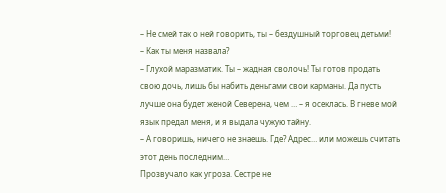– Не смей так о ней говорить, ты – бездушный торговец детьми!
– Как ты меня назвала?
– Глухой маразматик. Ты – жадная сволочь! Ты готов продать свою дочь, лишь бы набить деньгами свои карманы. Да пусть лучше она будет женой Северена, чем … – я осеклась. В гневе мой язык предал меня, и я выдала чужую тайну.
– А говоришь, ничего не знаешь. Где? Адрес… или можешь считать этот день последним…
Прозвучало как угроза. Сестре не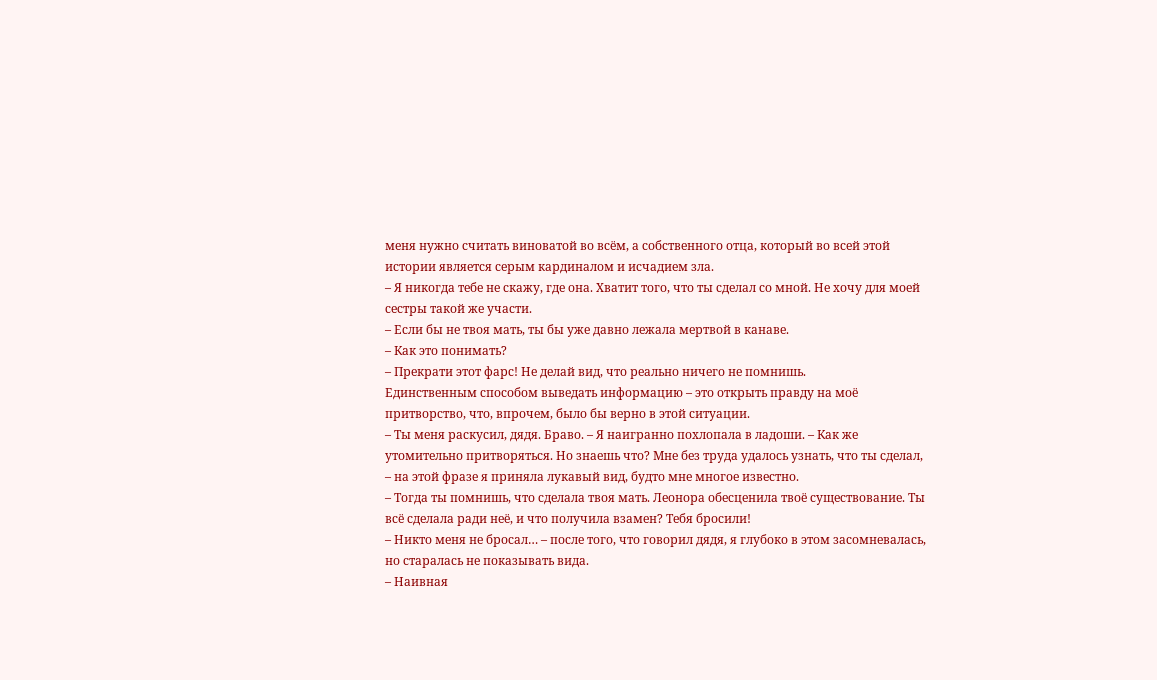меня нужно считать виноватой во всём, а собственного отца, который во всей этой истории является серым кардиналом и исчадием зла.
– Я никогда тебе не скажу, где она. Хватит того, что ты сделал со мной. Не хочу для моей сестры такой же участи.
– Если бы не твоя мать, ты бы уже давно лежала мертвой в канаве.
– Как это понимать?
– Прекрати этот фарс! Не делай вид, что реально ничего не помнишь.
Единственным способом выведать информацию – это открыть правду на моё притворство, что, впрочем, было бы верно в этой ситуации.
– Ты меня раскусил, дядя. Браво. – Я наигранно похлопала в ладоши. – Как же утомительно притворяться. Но знаешь что? Мне без труда удалось узнать, что ты сделал, – на этой фразе я приняла лукавый вид, будто мне многое известно.
– Тогда ты помнишь, что сделала твоя мать. Леонора обесценила твоё существование. Ты всё сделала ради неё, и что получила взамен? Тебя бросили!
– Никто меня не бросал… – после того, что говорил дядя, я глубоко в этом засомневалась, но старалась не показывать вида.
– Наивная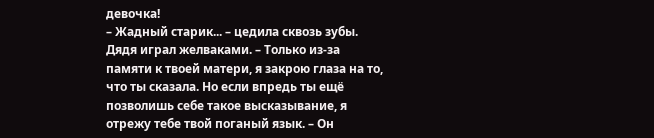девочка!
– Жадный старик... – цедила сквозь зубы.
Дядя играл желваками. – Только из-за памяти к твоей матери, я закрою глаза на то, что ты сказала. Но если впредь ты ещё позволишь себе такое высказывание, я отрежу тебе твой поганый язык. – Он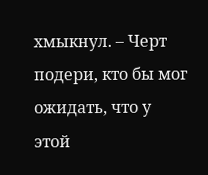хмыкнул. – Черт подери, кто бы мог ожидать, что у этой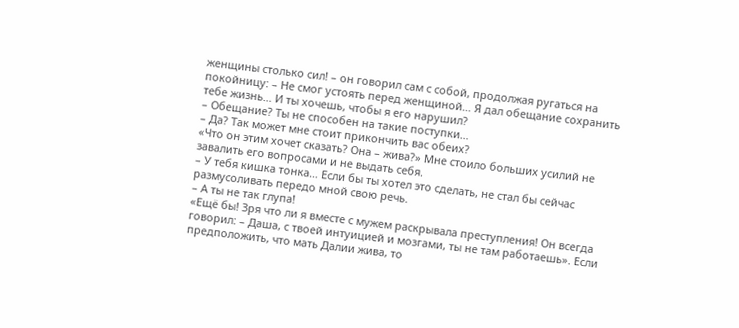женщины столько сил! – он говорил сам с собой, продолжая ругаться на покойницу: – Не смог устоять перед женщиной… Я дал обещание сохранить тебе жизнь… И ты хочешь, чтобы я его нарушил?
– Обещание? Ты не способен на такие поступки…
– Да? Так может мне стоит прикончить вас обеих?
«Что он этим хочет сказать? Она – жива?» Мне стоило больших усилий не завалить его вопросами и не выдать себя.
– У тебя кишка тонка… Если бы ты хотел это сделать, не стал бы сейчас размусоливать передо мной свою речь.
– А ты не так глупа!
«Ещё бы! Зря что ли я вместе с мужем раскрывала преступления! Он всегда говорил: – Даша, с твоей интуицией и мозгами, ты не там работаешь». Если предположить, что мать Далии жива, то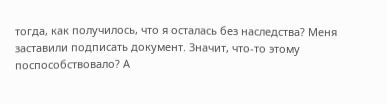тогда, как получилось, что я осталась без наследства? Меня заставили подписать документ. Значит, что-то этому поспособствовало? А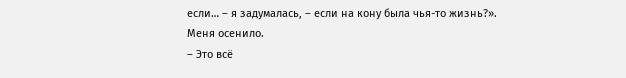если… – я задумалась, – если на кону была чья-то жизнь?».
Меня осенило.
– Это всё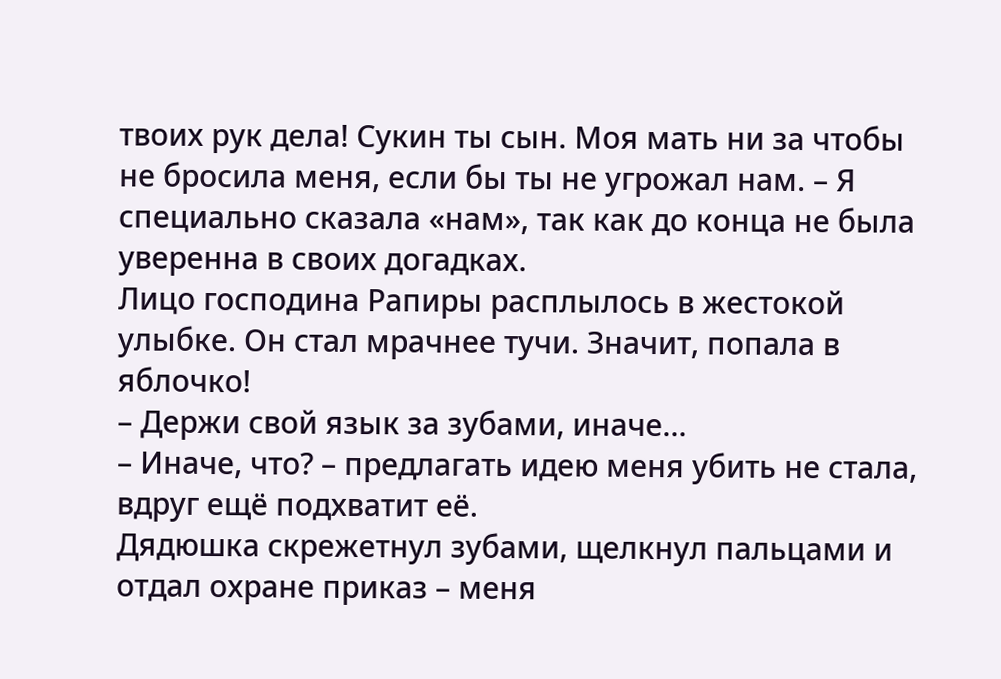твоих рук дела! Сукин ты сын. Моя мать ни за чтобы не бросила меня, если бы ты не угрожал нам. – Я специально сказала «нам», так как до конца не была уверенна в своих догадках.
Лицо господина Рапиры расплылось в жестокой улыбке. Он стал мрачнее тучи. Значит, попала в яблочко!
– Держи свой язык за зубами, иначе…
– Иначе, что? – предлагать идею меня убить не стала, вдруг ещё подхватит её.
Дядюшка скрежетнул зубами, щелкнул пальцами и отдал охране приказ – меня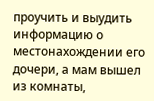проучить и выудить информацию о местонахождении его дочери, а мам вышел из комнаты,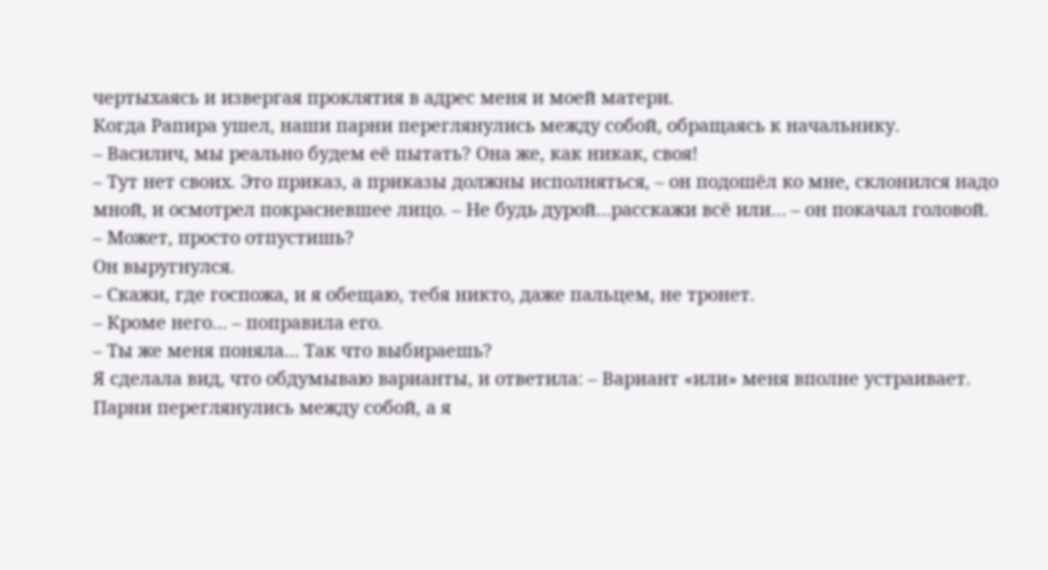чертыхаясь и извергая проклятия в адрес меня и моей матери.
Когда Рапира ушел, наши парни переглянулись между собой, обращаясь к начальнику.
– Василич, мы реально будем её пытать? Она же, как никак, своя!
– Тут нет своих. Это приказ, а приказы должны исполняться, – он подошёл ко мне, склонился надо мной, и осмотрел покрасневшее лицо. – Не будь дурой…расскажи всё или… – он покачал головой.
– Может, просто отпустишь?
Он выругнулся.
– Скажи, где госпожа, и я обещаю, тебя никто, даже пальцем, не тронет.
– Кроме него… – поправила его.
– Ты же меня поняла… Так что выбираешь?
Я сделала вид, что обдумываю варианты, и ответила: – Вариант «или» меня вполне устраивает.
Парни переглянулись между собой, а я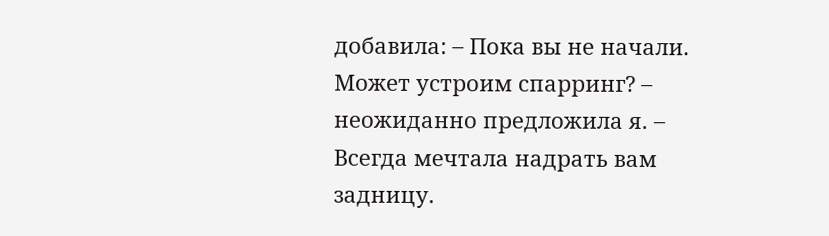добавила: – Пока вы не начали. Может устроим спарринг? – неожиданно предложила я. – Всегда мечтала надрать вам задницу.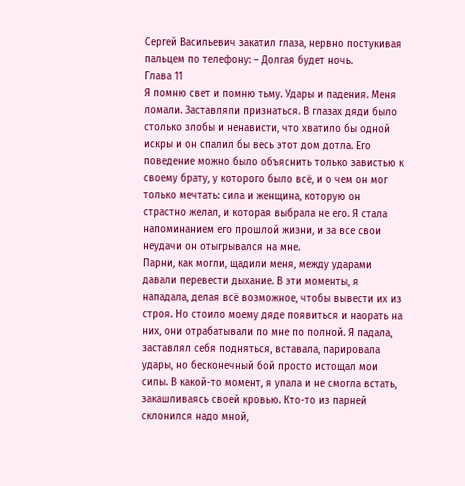Сергей Васильевич закатил глаза, нервно постукивая пальцем по телефону: – Долгая будет ночь.
Глава 11
Я помню свет и помню тьму. Удары и падения. Меня ломали. Заставляли признаться. В глазах дяди было столько злобы и ненависти, что хватило бы одной искры и он спалил бы весь этот дом дотла. Его поведение можно было объяснить только завистью к своему брату, у которого было всё, и о чем он мог только мечтать: сила и женщина, которую он страстно желал, и которая выбрала не его. Я стала напоминанием его прошлой жизни, и за все свои неудачи он отыгрывался на мне.
Парни, как могли, щадили меня, между ударами давали перевести дыхание. В эти моменты, я нападала, делая всё возможное, чтобы вывести их из строя. Но стоило моему дяде появиться и наорать на них, они отрабатывали по мне по полной. Я падала, заставлял себя подняться, вставала, парировала удары, но бесконечный бой просто истощал мои силы. В какой-то момент, я упала и не смогла встать, закашливаясь своей кровью. Кто-то из парней склонился надо мной,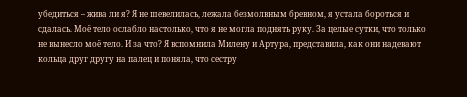убедиться – жива ли я? Я не шевелилась, лежала безмолвным бревном, я устала бороться и сдалась. Моё тело ослабло настолько, что я не могла поднять руку. За целые сутки, что только не вынесло моё тело. И за что? Я вспомнила Милену и Артура, представила, как они надевают кольца друг другу на палец и поняла, что сестру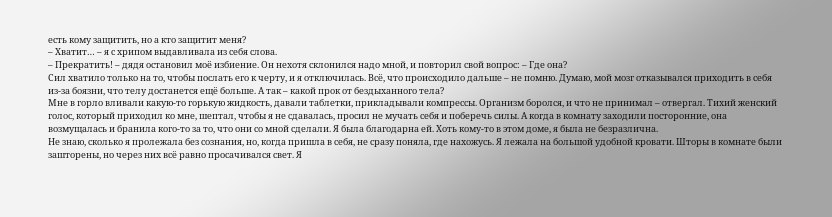есть кому защитить, но а кто защитит меня?
– Хватит… – я с хрипом выдавливала из себя слова.
– Прекратить! – дядя остановил моё избиение. Он нехотя склонился надо мной, и повторил свой вопрос: – Где она?
Сил хватило только на то, чтобы послать его к черту, и я отключилась. Всё, что происходило дальше – не помню. Думаю, мой мозг отказывался приходить в себя из-за боязни, что телу достанется ещё больше. А так – какой прок от бездыханного тела?
Мне в горло вливали какую-то горькую жидкость, давали таблетки, прикладывали компрессы. Организм боролся, и что не принимал – отвергал. Тихий женский голос, который приходил ко мне, шептал, чтобы я не сдавалась, просил не мучать себя и поберечь силы. А когда в комнату заходили посторонние, она возмущалась и бранила кого-то за то, что они со мной сделали. Я была благодарна ей. Хоть кому-то в этом доме, я была не безразлична.
Не знаю, сколько я пролежала без сознания, но, когда пришла в себя, не сразу поняла, где нахожусь. Я лежала на большой удобной кровати. Шторы в комнате были зашторены, но через них всё равно просачивался свет. Я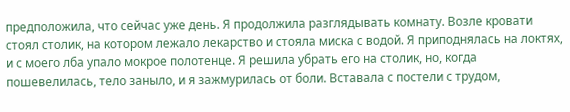предположила, что сейчас уже день. Я продолжила разглядывать комнату. Возле кровати стоял столик, на котором лежало лекарство и стояла миска с водой. Я приподнялась на локтях, и с моего лба упало мокрое полотенце. Я решила убрать его на столик, но, когда пошевелилась, тело заныло, и я зажмурилась от боли. Вставала с постели с трудом,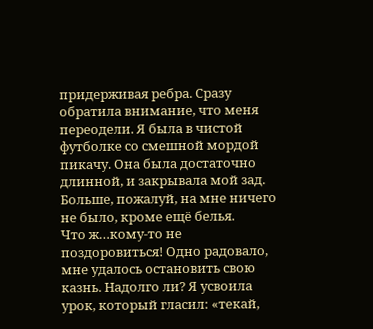придерживая ребра. Сразу обратила внимание, что меня переодели. Я была в чистой футболке со смешной мордой пикачу. Она была достаточно длинной, и закрывала мой зад. Больше, пожалуй, на мне ничего не было, кроме ещё белья.
Что ж…кому-то не поздоровиться! Одно радовало, мне удалось остановить свою казнь. Надолго ли? Я усвоила урок, который гласил: «текай,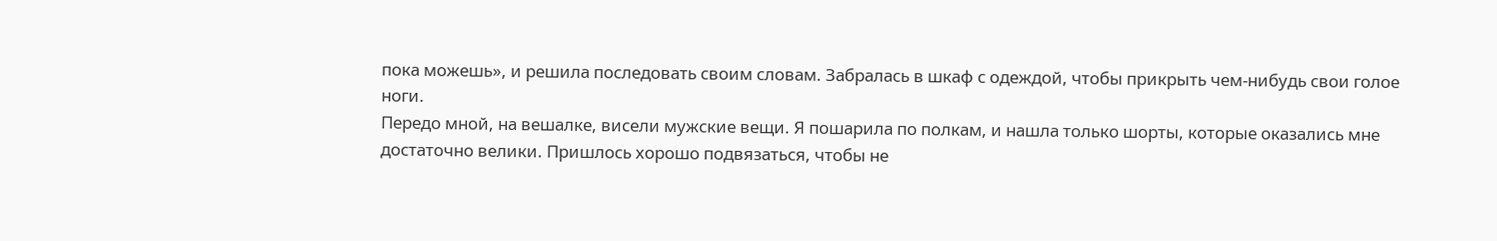пока можешь», и решила последовать своим словам. Забралась в шкаф с одеждой, чтобы прикрыть чем-нибудь свои голое ноги.
Передо мной, на вешалке, висели мужские вещи. Я пошарила по полкам, и нашла только шорты, которые оказались мне достаточно велики. Пришлось хорошо подвязаться, чтобы не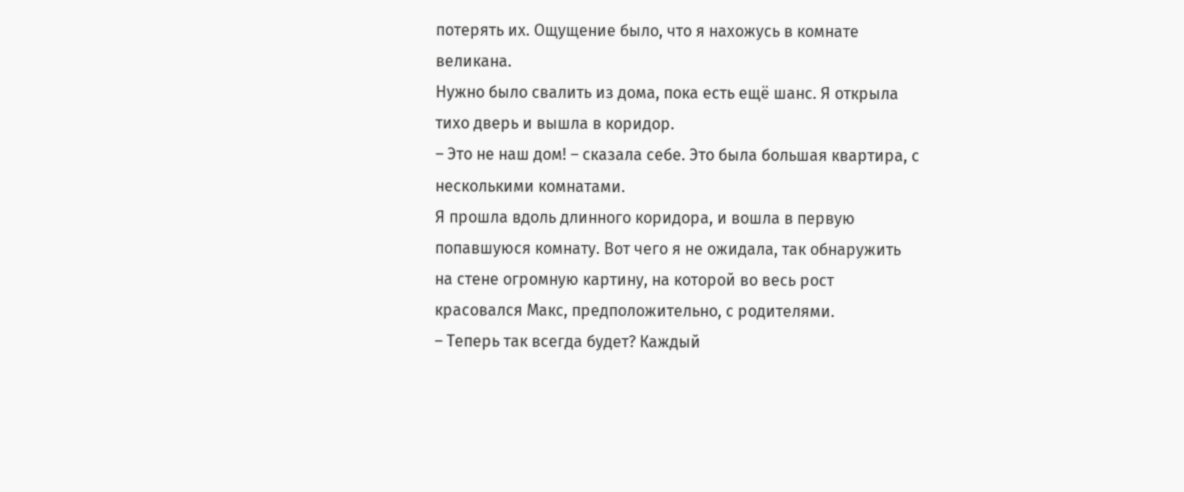потерять их. Ощущение было, что я нахожусь в комнате великана.
Нужно было свалить из дома, пока есть ещё шанс. Я открыла тихо дверь и вышла в коридор.
– Это не наш дом! – сказала себе. Это была большая квартира, с несколькими комнатами.
Я прошла вдоль длинного коридора, и вошла в первую попавшуюся комнату. Вот чего я не ожидала, так обнаружить на стене огромную картину, на которой во весь рост красовался Макс, предположительно, с родителями.
– Теперь так всегда будет? Каждый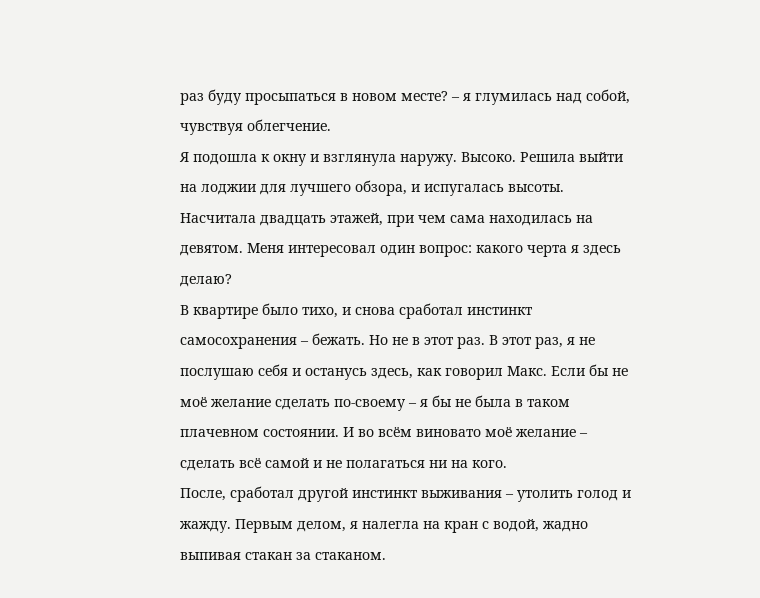раз буду просыпаться в новом месте? – я глумилась над собой, чувствуя облегчение.
Я подошла к окну и взглянула наружу. Высоко. Решила выйти на лоджии для лучшего обзора, и испугалась высоты. Насчитала двадцать этажей, при чем сама находилась на девятом. Меня интересовал один вопрос: какого черта я здесь делаю?
В квартире было тихо, и снова сработал инстинкт самосохранения – бежать. Но не в этот раз. В этот раз, я не послушаю себя и останусь здесь, как говорил Макс. Если бы не моё желание сделать по-своему – я бы не была в таком плачевном состоянии. И во всём виновато моё желание – сделать всё самой и не полагаться ни на кого.
После, сработал другой инстинкт выживания – утолить голод и жажду. Первым делом, я налегла на кран с водой, жадно выпивая стакан за стаканом.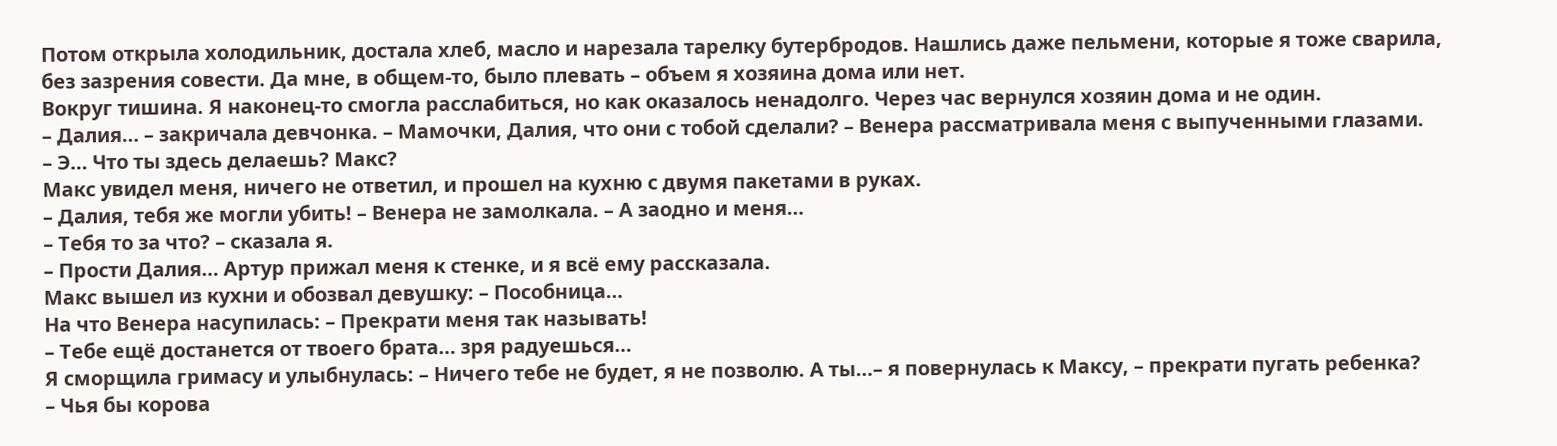Потом открыла холодильник, достала хлеб, масло и нарезала тарелку бутербродов. Нашлись даже пельмени, которые я тоже сварила, без зазрения совести. Да мне, в общем-то, было плевать – объем я хозяина дома или нет.
Вокруг тишина. Я наконец-то смогла расслабиться, но как оказалось ненадолго. Через час вернулся хозяин дома и не один.
– Далия… – закричала девчонка. – Мамочки, Далия, что они с тобой сделали? – Венера рассматривала меня с выпученными глазами.
– Э… Что ты здесь делаешь? Макс?
Макс увидел меня, ничего не ответил, и прошел на кухню с двумя пакетами в руках.
– Далия, тебя же могли убить! – Венера не замолкала. – А заодно и меня…
– Тебя то за что? – сказала я.
– Прости Далия… Артур прижал меня к стенке, и я всё ему рассказала.
Макс вышел из кухни и обозвал девушку: – Пособница…
На что Венера насупилась: – Прекрати меня так называть!
– Тебе ещё достанется от твоего брата… зря радуешься…
Я сморщила гримасу и улыбнулась: – Ничего тебе не будет, я не позволю. А ты…– я повернулась к Максу, – прекрати пугать ребенка?
– Чья бы корова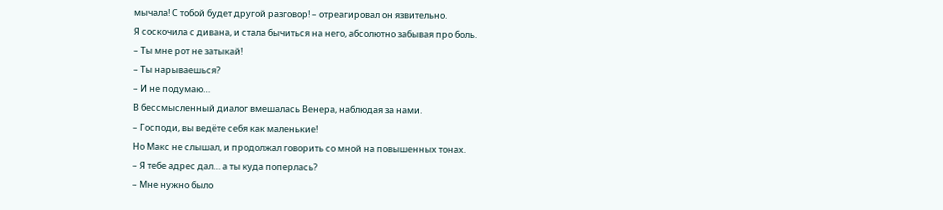мычала! С тобой будет другой разговор! – отреагировал он язвительно.
Я соскочила с дивана, и стала бычиться на него, абсолютно забывая про боль.
– Ты мне рот не затыкай!
– Ты нарываешься?
– И не подумаю…
В бессмысленный диалог вмешалась Венера, наблюдая за нами.
– Господи, вы ведёте себя как маленькие!
Но Макс не слышал, и продолжал говорить со мной на повышенных тонах.
– Я тебе адрес дал… а ты куда поперлась?
– Мне нужно было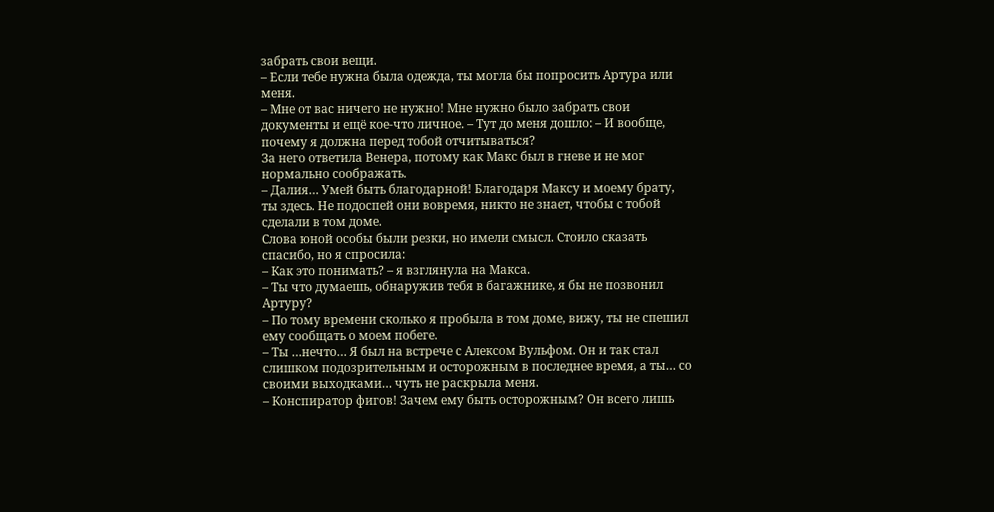забрать свои вещи.
– Если тебе нужна была одежда, ты могла бы попросить Артура или меня.
– Мне от вас ничего не нужно! Мне нужно было забрать свои документы и ещё кое-что личное. – Тут до меня дошло: – И вообще, почему я должна перед тобой отчитываться?
За него ответила Венера, потому как Макс был в гневе и не мог нормально соображать.
– Далия… Умей быть благодарной! Благодаря Максу и моему брату, ты здесь. Не подоспей они вовремя, никто не знает, чтобы с тобой сделали в том доме.
Слова юной особы были резки, но имели смысл. Стоило сказать спасибо, но я спросила:
– Как это понимать? – я взглянула на Макса.
– Ты что думаешь, обнаружив тебя в багажнике, я бы не позвонил Артуру?
– По тому времени сколько я пробыла в том доме, вижу, ты не спешил ему сообщать о моем побеге.
– Ты …нечто… Я был на встрече с Алексом Вульфом. Он и так стал слишком подозрительным и осторожным в последнее время, а ты… со своими выходками… чуть не раскрыла меня.
– Конспиратор фигов! Зачем ему быть осторожным? Он всего лишь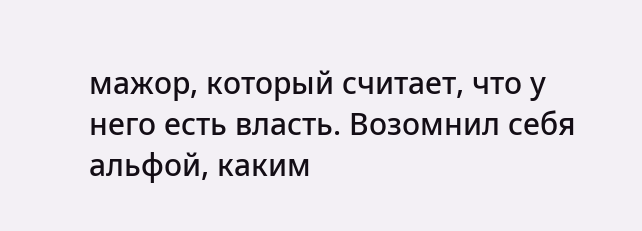мажор, который считает, что у него есть власть. Возомнил себя альфой, каким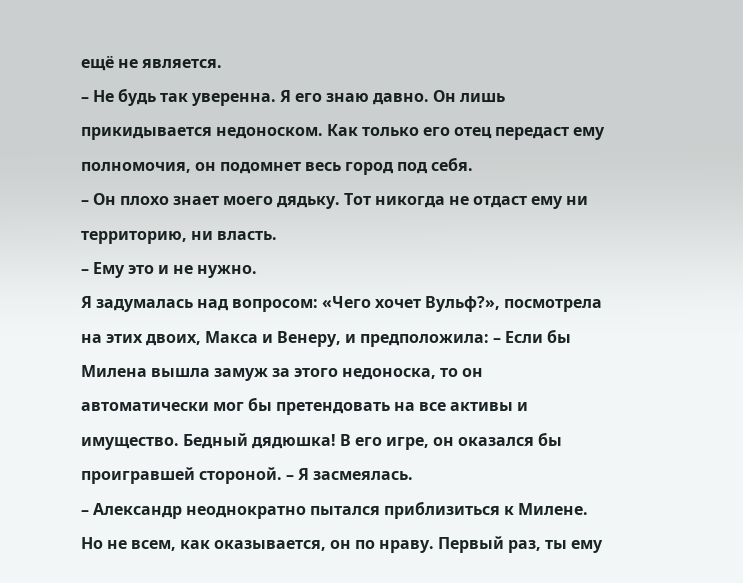ещё не является.
– Не будь так уверенна. Я его знаю давно. Он лишь прикидывается недоноском. Как только его отец передаст ему полномочия, он подомнет весь город под себя.
– Он плохо знает моего дядьку. Тот никогда не отдаст ему ни территорию, ни власть.
– Ему это и не нужно.
Я задумалась над вопросом: «Чего хочет Вульф?», посмотрела на этих двоих, Макса и Венеру, и предположила: – Если бы Милена вышла замуж за этого недоноска, то он автоматически мог бы претендовать на все активы и имущество. Бедный дядюшка! В его игре, он оказался бы проигравшей стороной. – Я засмеялась.
– Александр неоднократно пытался приблизиться к Милене. Но не всем, как оказывается, он по нраву. Первый раз, ты ему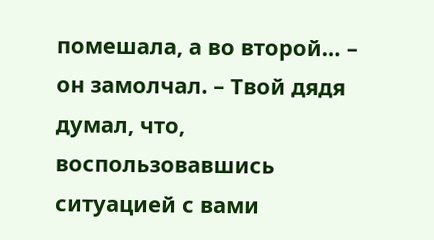помешала, а во второй… – он замолчал. – Твой дядя думал, что, воспользовавшись ситуацией с вами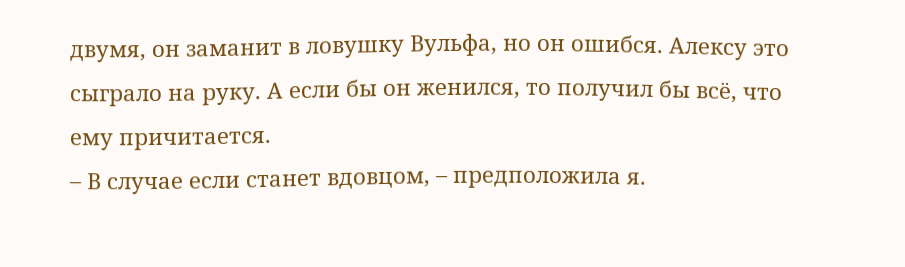двумя, он заманит в ловушку Вульфа, но он ошибся. Алексу это сыграло на руку. А если бы он женился, то получил бы всё, что ему причитается.
– В случае если станет вдовцом, – предположила я.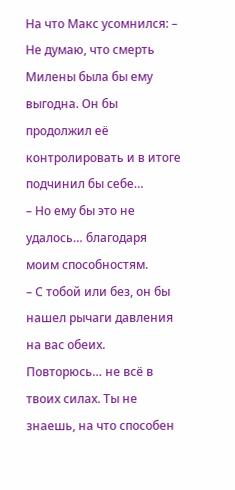На что Макс усомнился: – Не думаю, что смерть Милены была бы ему выгодна. Он бы продолжил её контролировать и в итоге подчинил бы себе…
– Но ему бы это не удалось… благодаря моим способностям.
– С тобой или без, он бы нашел рычаги давления на вас обеих. Повторюсь… не всё в твоих силах. Ты не знаешь, на что способен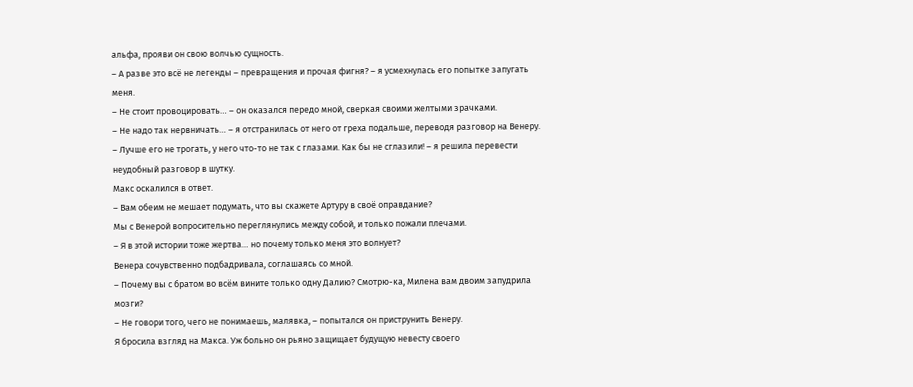альфа, прояви он свою волчью сущность.
– А разве это всё не легенды – превращения и прочая фигня? – я усмехнулась его попытке запугать меня.
– Не стоит провоцировать… – он оказался передо мной, сверкая своими желтыми зрачками.
– Не надо так нервничать… – я отстранилась от него от греха подальше, переводя разговор на Венеру. – Лучше его не трогать, у него что-то не так с глазами. Как бы не сглазили! – я решила перевести неудобный разговор в шутку.
Макс оскалился в ответ.
– Вам обеим не мешает подумать, что вы скажете Артуру в своё оправдание?
Мы с Венерой вопросительно переглянулись между собой, и только пожали плечами.
– Я в этой истории тоже жертва… но почему только меня это волнует?
Венера сочувственно подбадривала, соглашаясь со мной.
– Почему вы с братом во всём вините только одну Далию? Смотрю-ка, Милена вам двоим запудрила мозги?
– Не говори того, чего не понимаешь, малявка, – попытался он приструнить Венеру.
Я бросила взгляд на Макса. Уж больно он рьяно защищает будущую невесту своего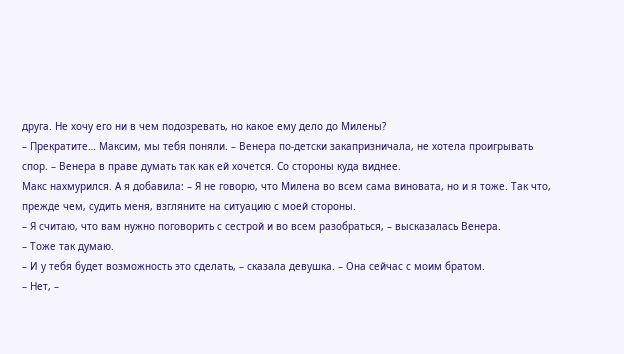друга. Не хочу его ни в чем подозревать, но какое ему дело до Милены?
– Прекратите… Максим, мы тебя поняли. – Венера по-детски закапризничала, не хотела проигрывать спор. – Венера в праве думать так как ей хочется. Со стороны куда виднее.
Макс нахмурился. А я добавила: – Я не говорю, что Милена во всем сама виновата, но и я тоже. Так что, прежде чем, судить меня, взгляните на ситуацию с моей стороны.
– Я считаю, что вам нужно поговорить с сестрой и во всем разобраться, – высказалась Венера.
– Тоже так думаю.
– И у тебя будет возможность это сделать, – сказала девушка. – Она сейчас с моим братом.
– Нет, –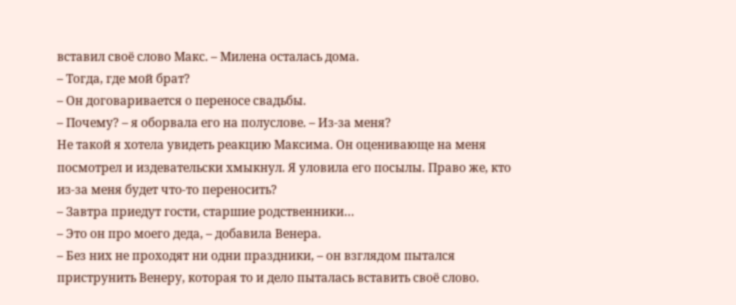вставил своё слово Макс. – Милена осталась дома.
– Тогда, где мой брат?
– Он договаривается о переносе свадьбы.
– Почему? – я оборвала его на полуслове. – Из-за меня?
Не такой я хотела увидеть реакцию Максима. Он оценивающе на меня посмотрел и издевательски хмыкнул. Я уловила его посылы. Право же, кто из-за меня будет что-то переносить?
– Завтра приедут гости, старшие родственники…
– Это он про моего деда, – добавила Венера.
– Без них не проходят ни одни праздники, – он взглядом пытался приструнить Венеру, которая то и дело пыталась вставить своё слово.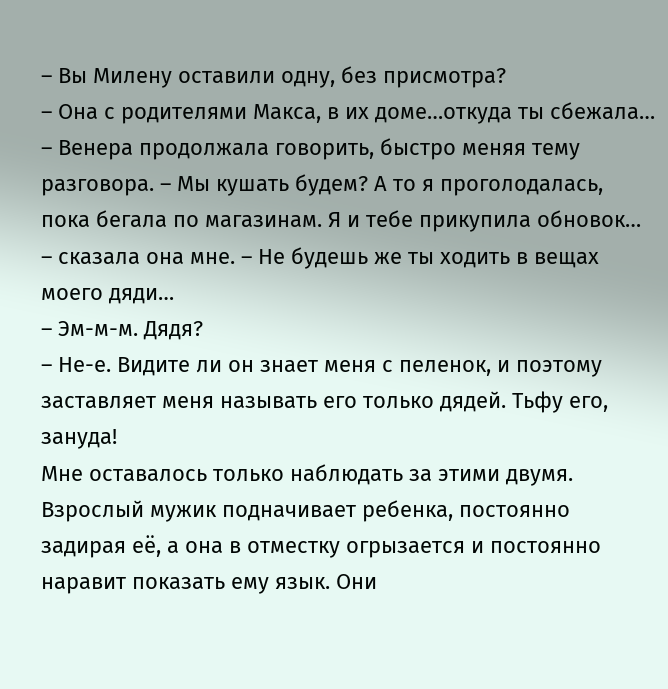– Вы Милену оставили одну, без присмотра?
– Она с родителями Макса, в их доме…откуда ты сбежала… – Венера продолжала говорить, быстро меняя тему разговора. – Мы кушать будем? А то я проголодалась, пока бегала по магазинам. Я и тебе прикупила обновок… – сказала она мне. – Не будешь же ты ходить в вещах моего дяди…
– Эм-м-м. Дядя?
– Не-е. Видите ли он знает меня с пеленок, и поэтому заставляет меня называть его только дядей. Тьфу его, зануда!
Мне оставалось только наблюдать за этими двумя. Взрослый мужик подначивает ребенка, постоянно задирая её, а она в отместку огрызается и постоянно наравит показать ему язык. Они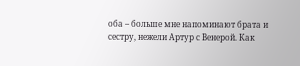оба – больше мне напоминают брата и сестру, нежели Артур с Венерой. Как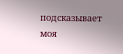подсказывает моя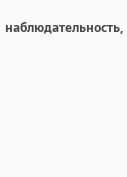наблюдательность,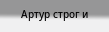Артур строг и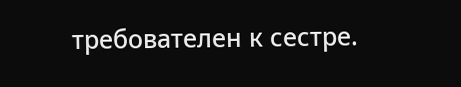требователен к сестре.